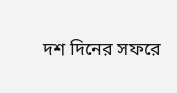দশ দিনের সফরে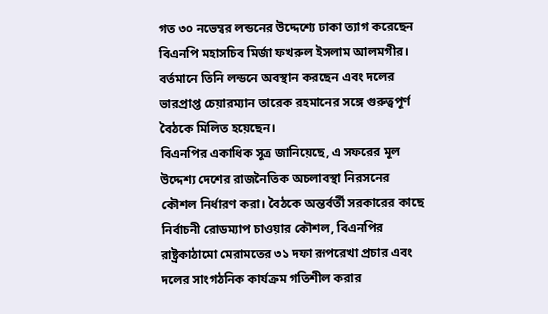গত ৩০ নভেম্বর লন্ডনের উদ্দেশ্যে ঢাকা ত্যাগ করেছেন বিএনপি মহাসচিব মির্জা ফখরুল ইসলাম আলমগীর। বর্তমানে তিনি লন্ডনে অবস্থান করছেন এবং দলের ভারপ্রাপ্ত চেয়ারম্যান তারেক রহমানের সঙ্গে গুরুত্বপূর্ণ বৈঠকে মিলিত হয়েছেন।
বিএনপির একাধিক সূত্র জানিয়েছে, এ সফরের মূল উদ্দেশ্য দেশের রাজনৈতিক অচলাবস্থা নিরসনের কৌশল নির্ধারণ করা। বৈঠকে অন্তর্বর্তী সরকারের কাছে নির্বাচনী রোডম্যাপ চাওয়ার কৌশল, বিএনপির রাষ্ট্রকাঠামো মেরামতের ৩১ দফা রূপরেখা প্রচার এবং দলের সাংগঠনিক কার্যক্রম গতিশীল করার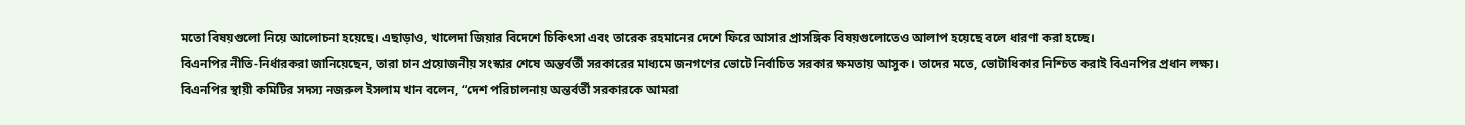মতো বিষয়গুলো নিয়ে আলোচনা হয়েছে। এছাড়াও, খালেদা জিয়ার বিদেশে চিকিৎসা এবং তারেক রহমানের দেশে ফিরে আসার প্রাসঙ্গিক বিষয়গুলোতেও আলাপ হয়েছে বলে ধারণা করা হচ্ছে।
বিএনপির নীতি-নির্ধারকরা জানিয়েছেন, তারা চান প্রয়োজনীয় সংস্কার শেষে অন্তর্বর্তী সরকারের মাধ্যমে জনগণের ভোটে নির্বাচিত সরকার ক্ষমতায় আসুক। তাদের মতে, ভোটাধিকার নিশ্চিত করাই বিএনপির প্রধান লক্ষ্য।
বিএনপির স্থায়ী কমিটির সদস্য নজরুল ইসলাম খান বলেন, “দেশ পরিচালনায় অন্তর্বর্তী সরকারকে আমরা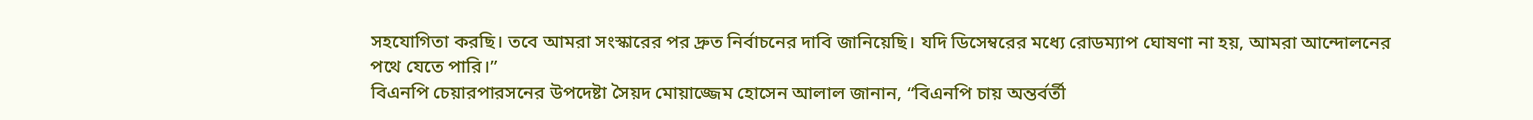সহযোগিতা করছি। তবে আমরা সংস্কারের পর দ্রুত নির্বাচনের দাবি জানিয়েছি। যদি ডিসেম্বরের মধ্যে রোডম্যাপ ঘোষণা না হয়, আমরা আন্দোলনের পথে যেতে পারি।”
বিএনপি চেয়ারপারসনের উপদেষ্টা সৈয়দ মোয়াজ্জেম হোসেন আলাল জানান, “বিএনপি চায় অন্তর্বর্তী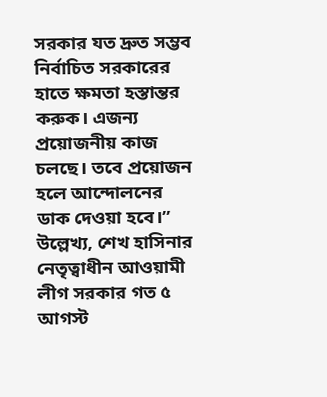সরকার যত দ্রুত সম্ভব নির্বাচিত সরকারের হাতে ক্ষমতা হস্তান্তর করুক। এজন্য প্রয়োজনীয় কাজ চলছে। তবে প্রয়োজন হলে আন্দোলনের ডাক দেওয়া হবে।”
উল্লেখ্য, শেখ হাসিনার নেতৃত্বাধীন আওয়ামী লীগ সরকার গত ৫ আগস্ট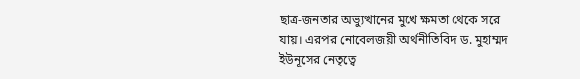ছাত্র-জনতার অভ্যুত্থানের মুখে ক্ষমতা থেকে সরে যায়। এরপর নোবেলজয়ী অর্থনীতিবিদ ড. মুহাম্মদ ইউনূসের নেতৃত্বে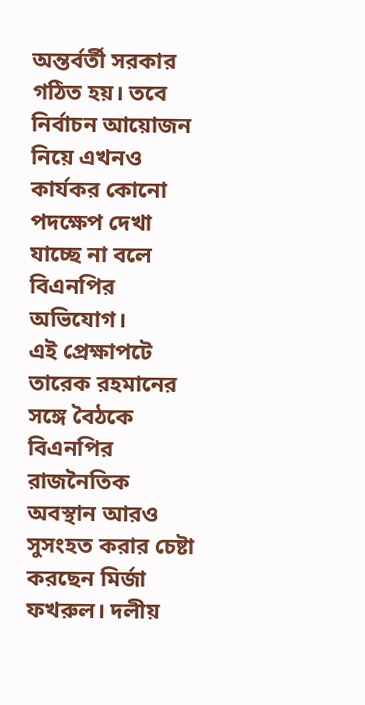অন্তর্বর্তী সরকার গঠিত হয়। তবে নির্বাচন আয়োজন নিয়ে এখনও কার্যকর কোনো পদক্ষেপ দেখা যাচ্ছে না বলে বিএনপির অভিযোগ।
এই প্রেক্ষাপটে তারেক রহমানের সঙ্গে বৈঠকে বিএনপির রাজনৈতিক অবস্থান আরও সুসংহত করার চেষ্টা করছেন মির্জা ফখরুল। দলীয়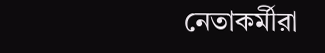নেতাকর্মীরা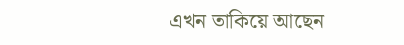এখন তাকিয়ে আছেন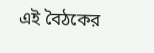এই বৈঠকের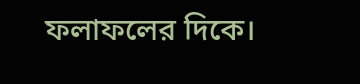ফলাফলের দিকে।